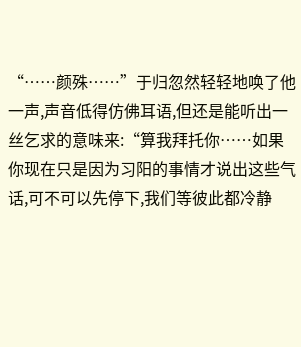“……颜殊……”于归忽然轻轻地唤了他一声,声音低得仿佛耳语,但还是能听出一丝乞求的意味来:“算我拜托你……如果你现在只是因为习阳的事情才说出这些气话,可不可以先停下,我们等彼此都冷静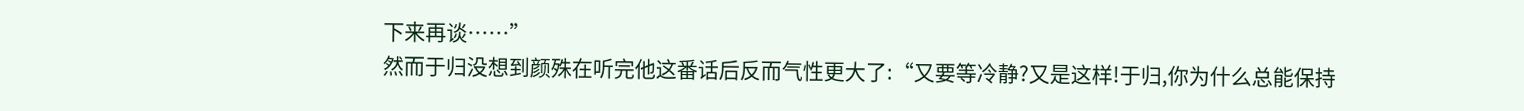下来再谈……”
然而于归没想到颜殊在听完他这番话后反而气性更大了:“又要等冷静?又是这样!于归,你为什么总能保持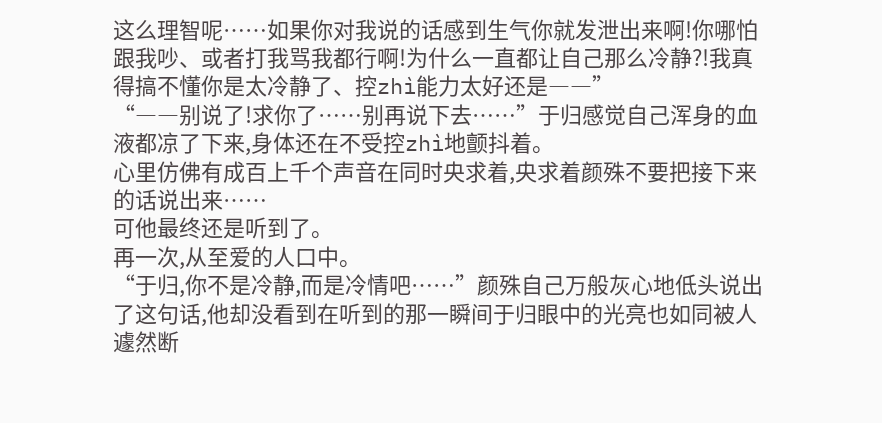这么理智呢……如果你对我说的话感到生气你就发泄出来啊!你哪怕跟我吵、或者打我骂我都行啊!为什么一直都让自己那么冷静?!我真得搞不懂你是太冷静了、控zhì能力太好还是――”
“――别说了!求你了……别再说下去……”于归感觉自己浑身的血液都凉了下来,身体还在不受控zhì地颤抖着。
心里仿佛有成百上千个声音在同时央求着,央求着颜殊不要把接下来的话说出来……
可他最终还是听到了。
再一次,从至爱的人口中。
“于归,你不是冷静,而是冷情吧……”颜殊自己万般灰心地低头说出了这句话,他却没看到在听到的那一瞬间于归眼中的光亮也如同被人遽然断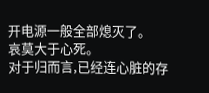开电源一般全部熄灭了。
哀莫大于心死。
对于归而言,已经连心脏的存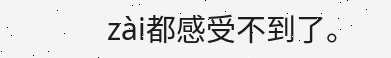zài都感受不到了。